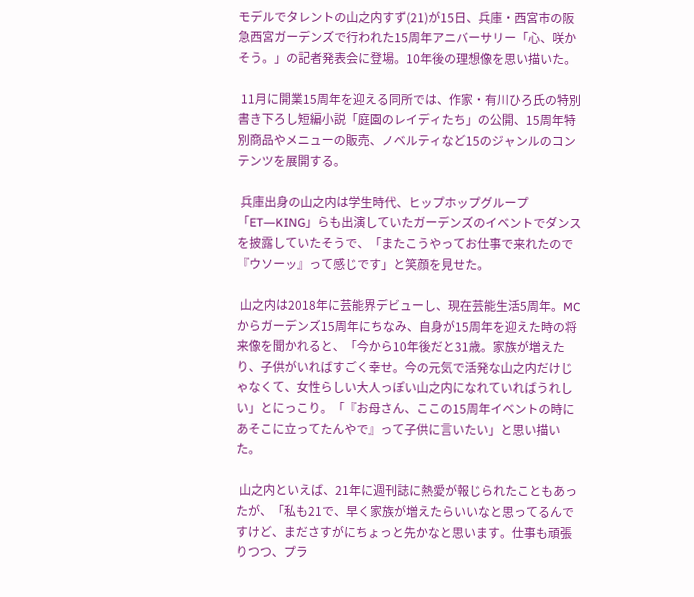モデルでタレントの山之内すず(21)が15日、兵庫・西宮市の阪急西宮ガーデンズで行われた15周年アニバーサリー「心、咲かそう。」の記者発表会に登場。10年後の理想像を思い描いた。

 11月に開業15周年を迎える同所では、作家・有川ひろ氏の特別書き下ろし短編小説「庭園のレイディたち」の公開、15周年特別商品やメニューの販売、ノベルティなど15のジャンルのコンテンツを展開する。

 兵庫出身の山之内は学生時代、ヒップホップグループ「ET―KING」らも出演していたガーデンズのイベントでダンスを披露していたそうで、「またこうやってお仕事で来れたので『ウソーッ』って感じです」と笑顔を見せた。

 山之内は2018年に芸能界デビューし、現在芸能生活5周年。MCからガーデンズ15周年にちなみ、自身が15周年を迎えた時の将来像を聞かれると、「今から10年後だと31歳。家族が増えたり、子供がいればすごく幸せ。今の元気で活発な山之内だけじゃなくて、女性らしい大人っぽい山之内になれていればうれしい」とにっこり。「『お母さん、ここの15周年イベントの時にあそこに立ってたんやで』って子供に言いたい」と思い描いた。

 山之内といえば、21年に週刊誌に熱愛が報じられたこともあったが、「私も21で、早く家族が増えたらいいなと思ってるんですけど、まださすがにちょっと先かなと思います。仕事も頑張りつつ、プラ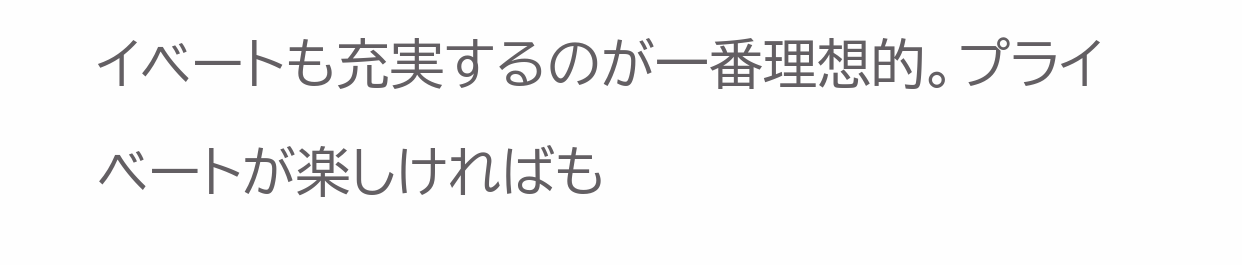イベートも充実するのが一番理想的。プライベートが楽しければも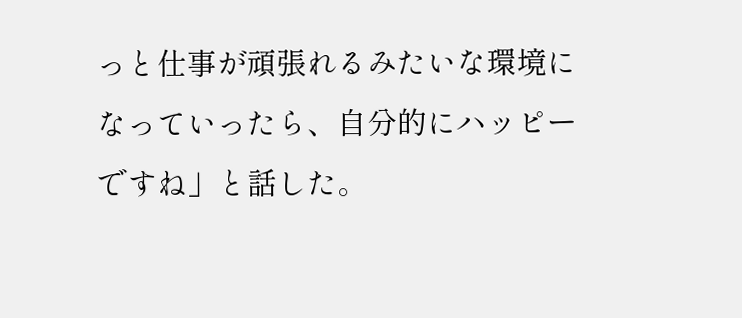っと仕事が頑張れるみたいな環境になっていったら、自分的にハッピーですね」と話した。